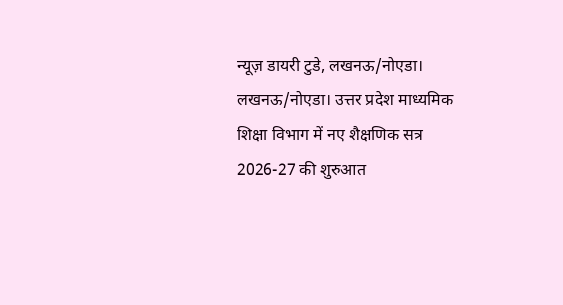न्यूज़ डायरी टुडे, लखनऊ/नोएडा।
लखनऊ/नोएडा। उत्तर प्रदेश माध्यमिक शिक्षा विभाग में नए शैक्षणिक सत्र 2026-27 की शुरुआत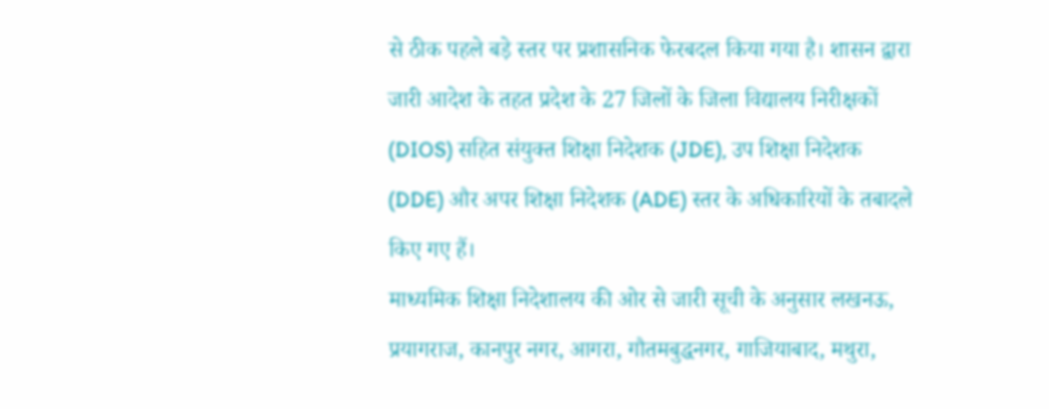से ठीक पहले बड़े स्तर पर प्रशासनिक फेरबदल किया गया है। शासन द्वारा जारी आदेश के तहत प्रदेश के 27 जिलों के जिला विद्यालय निरीक्षकों (DIOS) सहित संयुक्त शिक्षा निदेशक (JDE), उप शिक्षा निदेशक (DDE) और अपर शिक्षा निदेशक (ADE) स्तर के अधिकारियों के तबादले किए गए हैं।
माध्यमिक शिक्षा निदेशालय की ओर से जारी सूची के अनुसार लखनऊ, प्रयागराज, कानपुर नगर, आगरा, गौतमबुद्धनगर, गाजियाबाद, मथुरा,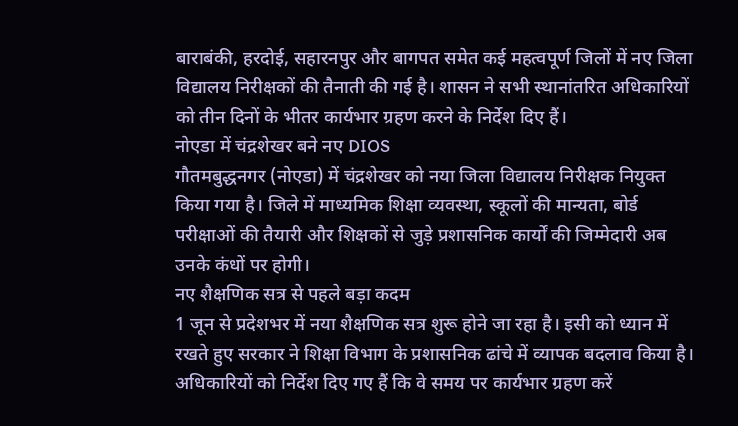बाराबंकी, हरदोई, सहारनपुर और बागपत समेत कई महत्वपूर्ण जिलों में नए जिला विद्यालय निरीक्षकों की तैनाती की गई है। शासन ने सभी स्थानांतरित अधिकारियों को तीन दिनों के भीतर कार्यभार ग्रहण करने के निर्देश दिए हैं।
नोएडा में चंद्रशेखर बने नए DIOS
गौतमबुद्धनगर (नोएडा) में चंद्रशेखर को नया जिला विद्यालय निरीक्षक नियुक्त किया गया है। जिले में माध्यमिक शिक्षा व्यवस्था, स्कूलों की मान्यता, बोर्ड परीक्षाओं की तैयारी और शिक्षकों से जुड़े प्रशासनिक कार्यों की जिम्मेदारी अब उनके कंधों पर होगी।
नए शैक्षणिक सत्र से पहले बड़ा कदम
1 जून से प्रदेशभर में नया शैक्षणिक सत्र शुरू होने जा रहा है। इसी को ध्यान में रखते हुए सरकार ने शिक्षा विभाग के प्रशासनिक ढांचे में व्यापक बदलाव किया है। अधिकारियों को निर्देश दिए गए हैं कि वे समय पर कार्यभार ग्रहण करें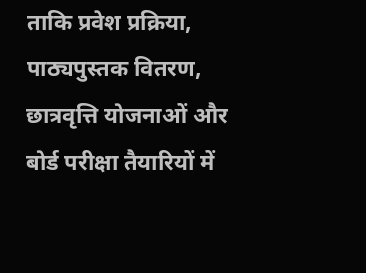ताकि प्रवेश प्रक्रिया, पाठ्यपुस्तक वितरण, छात्रवृत्ति योजनाओं और बोर्ड परीक्षा तैयारियों में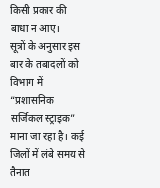किसी प्रकार की बाधा न आए।
सूत्रों के अनुसार इस बार के तबादलों को विभाग में “प्रशासनिक सर्जिकल स्ट्राइक” माना जा रहा है। कई जिलों में लंबे समय से तैनात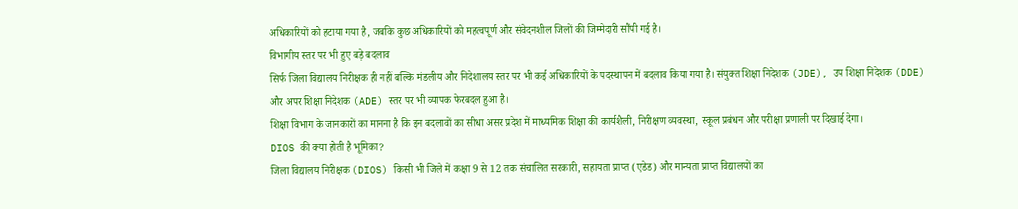अधिकारियों को हटाया गया है, जबकि कुछ अधिकारियों को महत्वपूर्ण और संवेदनशील जिलों की जिम्मेदारी सौंपी गई है।
विभागीय स्तर पर भी हुए बड़े बदलाव
सिर्फ जिला विद्यालय निरीक्षक ही नहीं बल्कि मंडलीय और निदेशालय स्तर पर भी कई अधिकारियों के पदस्थापन में बदलाव किया गया है। संयुक्त शिक्षा निदेशक (JDE), उप शिक्षा निदेशक (DDE) और अपर शिक्षा निदेशक (ADE) स्तर पर भी व्यापक फेरबदल हुआ है।
शिक्षा विभाग के जानकारों का मानना है कि इन बदलावों का सीधा असर प्रदेश में माध्यमिक शिक्षा की कार्यशैली, निरीक्षण व्यवस्था, स्कूल प्रबंधन और परीक्षा प्रणाली पर दिखाई देगा।
DIOS की क्या होती है भूमिका?
जिला विद्यालय निरीक्षक (DIOS) किसी भी जिले में कक्षा 9 से 12 तक संचालित सरकारी, सहायता प्राप्त (एडेड) और मान्यता प्राप्त विद्यालयों का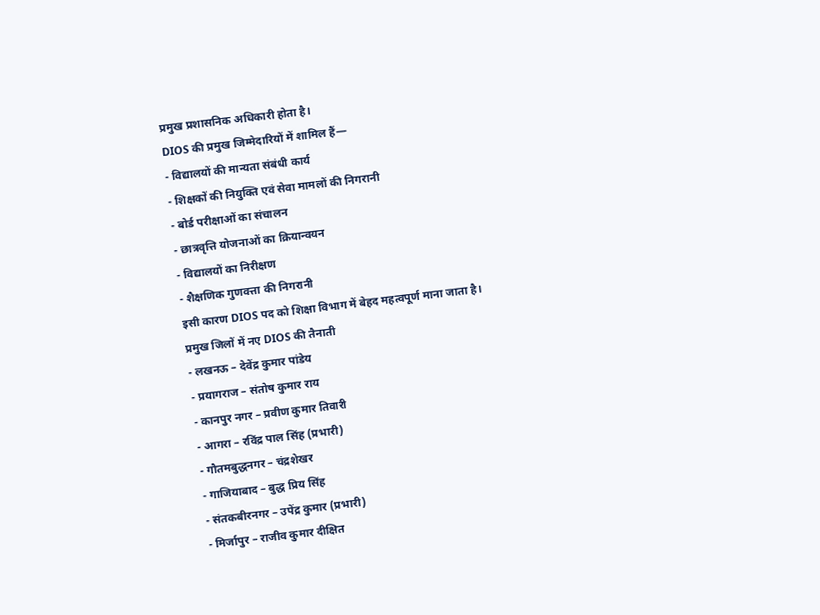प्रमुख प्रशासनिक अधिकारी होता है।
DIOS की प्रमुख जिम्मेदारियों में शामिल हैं—
- विद्यालयों की मान्यता संबंधी कार्य
- शिक्षकों की नियुक्ति एवं सेवा मामलों की निगरानी
- बोर्ड परीक्षाओं का संचालन
- छात्रवृत्ति योजनाओं का क्रियान्वयन
- विद्यालयों का निरीक्षण
- शैक्षणिक गुणवत्ता की निगरानी
इसी कारण DIOS पद को शिक्षा विभाग में बेहद महत्वपूर्ण माना जाता है।
प्रमुख जिलों में नए DIOS की तैनाती
- लखनऊ – देवेंद्र कुमार पांडेय
- प्रयागराज – संतोष कुमार राय
- कानपुर नगर – प्रवीण कुमार तिवारी
- आगरा – रविंद्र पाल सिंह (प्रभारी)
- गौतमबुद्धनगर – चंद्रशेखर
- गाजियाबाद – बुद्ध प्रिय सिंह
- संतकबीरनगर – उपेंद्र कुमार (प्रभारी)
- मिर्जापुर – राजीव कुमार दीक्षित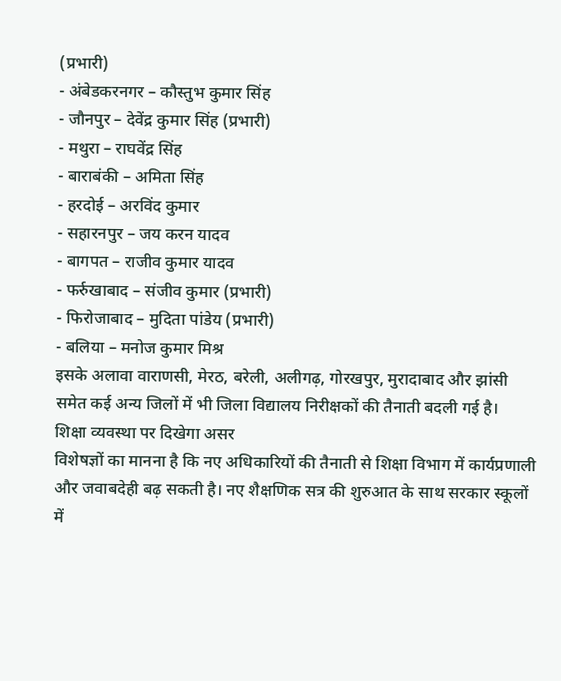(प्रभारी)
- अंबेडकरनगर – कौस्तुभ कुमार सिंह
- जौनपुर – देवेंद्र कुमार सिंह (प्रभारी)
- मथुरा – राघवेंद्र सिंह
- बाराबंकी – अमिता सिंह
- हरदोई – अरविंद कुमार
- सहारनपुर – जय करन यादव
- बागपत – राजीव कुमार यादव
- फर्रुखाबाद – संजीव कुमार (प्रभारी)
- फिरोजाबाद – मुदिता पांडेय (प्रभारी)
- बलिया – मनोज कुमार मिश्र
इसके अलावा वाराणसी, मेरठ, बरेली, अलीगढ़, गोरखपुर, मुरादाबाद और झांसी समेत कई अन्य जिलों में भी जिला विद्यालय निरीक्षकों की तैनाती बदली गई है।
शिक्षा व्यवस्था पर दिखेगा असर
विशेषज्ञों का मानना है कि नए अधिकारियों की तैनाती से शिक्षा विभाग में कार्यप्रणाली और जवाबदेही बढ़ सकती है। नए शैक्षणिक सत्र की शुरुआत के साथ सरकार स्कूलों में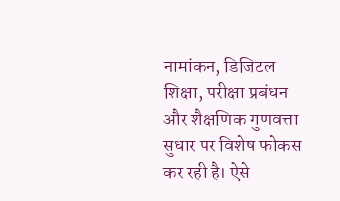नामांकन, डिजिटल शिक्षा, परीक्षा प्रबंधन और शैक्षणिक गुणवत्ता सुधार पर विशेष फोकस कर रही है। ऐसे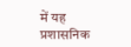में यह प्रशासनिक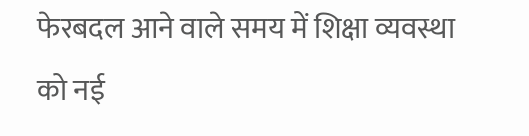फेरबदल आने वाले समय में शिक्षा व्यवस्था को नई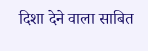दिशा देने वाला साबित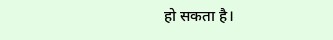हो सकता है।